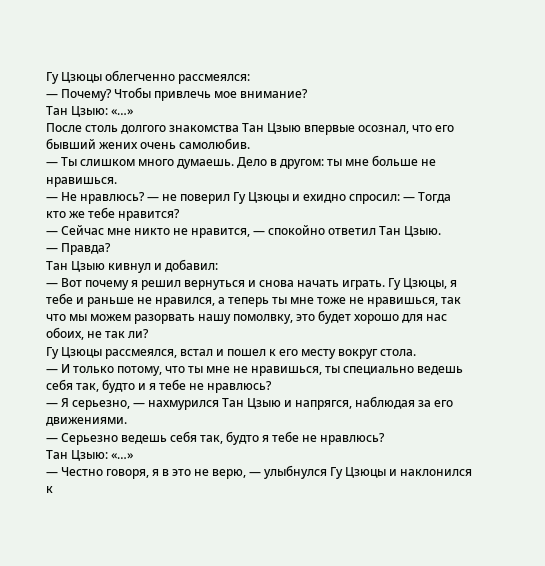Гу Цзюцы облегченно рассмеялся:
— Почему? Чтобы привлечь мое внимание?
Тан Цзыю: «…»
После столь долгого знакомства Тан Цзыю впервые осознал, что его бывший жених очень самолюбив.
— Ты слишком много думаешь. Дело в другом: ты мне больше не нравишься.
— Не нравлюсь? — не поверил Гу Цзюцы и ехидно спросил: — Тогда кто же тебе нравится?
— Сейчас мне никто не нравится, — спокойно ответил Тан Цзыю.
— Правда?
Тан Цзыю кивнул и добавил:
— Вот почему я решил вернуться и снова начать играть. Гу Цзюцы, я тебе и раньше не нравился, а теперь ты мне тоже не нравишься, так что мы можем разорвать нашу помолвку, это будет хорошо для нас обоих, не так ли?
Гу Цзюцы рассмеялся, встал и пошел к его месту вокруг стола.
— И только потому, что ты мне не нравишься, ты специально ведешь себя так, будто и я тебе не нравлюсь?
— Я серьезно, — нахмурился Тан Цзыю и напрягся, наблюдая за его движениями.
— Серьезно ведешь себя так, будто я тебе не нравлюсь?
Тан Цзыю: «…»
— Честно говоря, я в это не верю, — улыбнулся Гу Цзюцы и наклонился к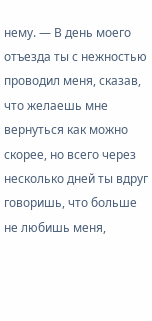нему. — В день моего отъезда ты с нежностью проводил меня, сказав, что желаешь мне вернуться как можно скорее, но всего через несколько дней ты вдруг говоришь, что больше не любишь меня,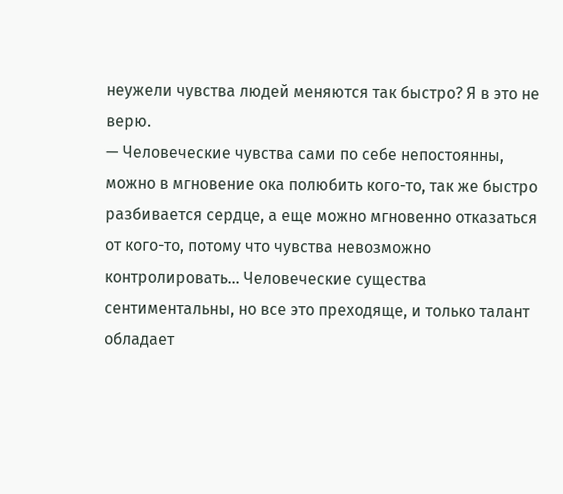неужели чувства людей меняются так быстро? Я в это не верю.
— Человеческие чувства сами по себе непостоянны, можно в мгновение ока полюбить кого-то, так же быстро разбивается сердце, а еще можно мгновенно отказаться от кого-то, потому что чувства невозможно контролировать… Человеческие существа сентиментальны, но все это преходяще, и только талант обладает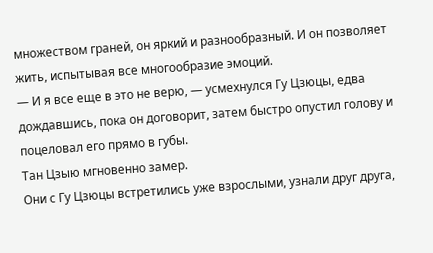множеством граней, он яркий и разнообразный. И он позволяет жить, испытывая все многообразие эмоций.
— И я все еще в это не верю, — усмехнулся Гу Цзюцы, едва дождавшись, пока он договорит, затем быстро опустил голову и поцеловал его прямо в губы.
Тан Цзыю мгновенно замер.
Они с Гу Цзюцы встретились уже взрослыми, узнали друг друга,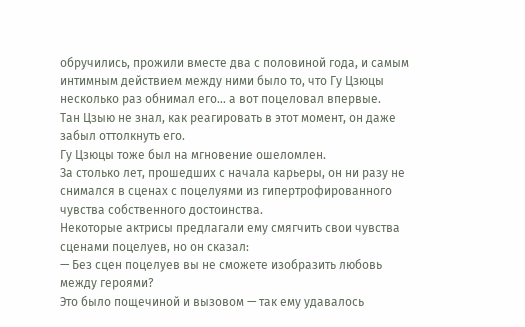обручились, прожили вместе два с половиной года, и самым интимным действием между ними было то, что Гу Цзюцы несколько раз обнимал его… а вот поцеловал впервые.
Тан Цзыю не знал, как реагировать в этот момент, он даже забыл оттолкнуть его.
Гу Цзюцы тоже был на мгновение ошеломлен.
За столько лет, прошедших с начала карьеры, он ни разу не снимался в сценах с поцелуями из гипертрофированного чувства собственного достоинства.
Некоторые актрисы предлагали ему смягчить свои чувства сценами поцелуев, но он сказал:
— Без сцен поцелуев вы не сможете изобразить любовь между героями?
Это было пощечиной и вызовом — так ему удавалось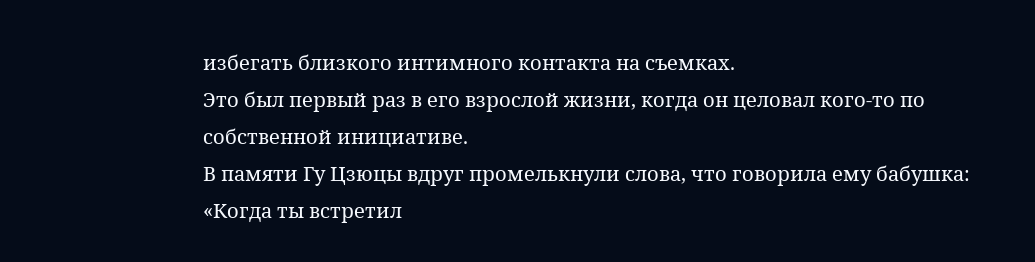избегать близкого интимного контакта на съемках.
Это был первый раз в его взрослой жизни, когда он целовал кого-то по собственной инициативе.
В памяти Гу Цзюцы вдруг промелькнули слова, что говорила ему бабушка: «Когда ты встретил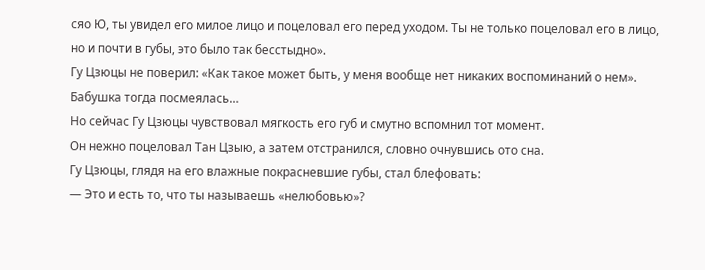сяо Ю, ты увидел его милое лицо и поцеловал его перед уходом. Ты не только поцеловал его в лицо, но и почти в губы, это было так бесстыдно».
Гу Цзюцы не поверил: «Как такое может быть, у меня вообще нет никаких воспоминаний о нем». Бабушка тогда посмеялась…
Но сейчас Гу Цзюцы чувствовал мягкость его губ и смутно вспомнил тот момент.
Он нежно поцеловал Тан Цзыю, а затем отстранился, словно очнувшись ото сна.
Гу Цзюцы, глядя на его влажные покрасневшие губы, стал блефовать:
— Это и есть то, что ты называешь «нелюбовью»?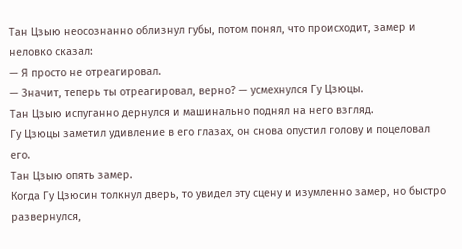Тан Цзыю неосознанно облизнул губы, потом понял, что происходит, замер и неловко сказал:
— Я просто не отреагировал.
— Значит, теперь ты отреагировал, верно? — усмехнулся Гу Цзюцы.
Тан Цзыю испуганно дернулся и машинально поднял на него взгляд.
Гу Цзюцы заметил удивление в его глазах, он снова опустил голову и поцеловал его.
Тан Цзыю опять замер.
Когда Гу Цзюсин толкнул дверь, то увидел эту сцену и изумленно замер, но быстро развернулся,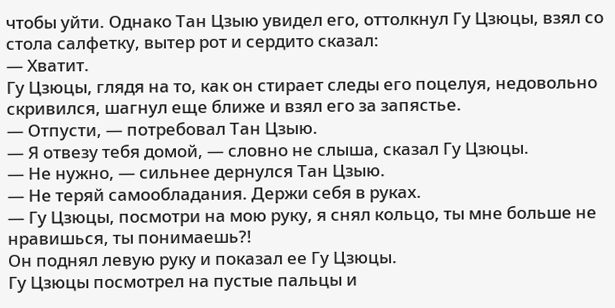чтобы уйти. Однако Тан Цзыю увидел его, оттолкнул Гу Цзюцы, взял со стола салфетку, вытер рот и сердито сказал:
— Хватит.
Гу Цзюцы, глядя на то, как он стирает следы его поцелуя, недовольно скривился, шагнул еще ближе и взял его за запястье.
— Отпусти, — потребовал Тан Цзыю.
— Я отвезу тебя домой, — словно не слыша, сказал Гу Цзюцы.
— Не нужно, — сильнее дернулся Тан Цзыю.
— Не теряй самообладания. Держи себя в руках.
— Гу Цзюцы, посмотри на мою руку, я снял кольцо, ты мне больше не нравишься, ты понимаешь?!
Он поднял левую руку и показал ее Гу Цзюцы.
Гу Цзюцы посмотрел на пустые пальцы и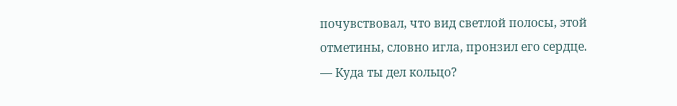почувствовал, что вид светлой полосы, этой отметины, словно игла, пронзил его сердце.
— Куда ты дел кольцо?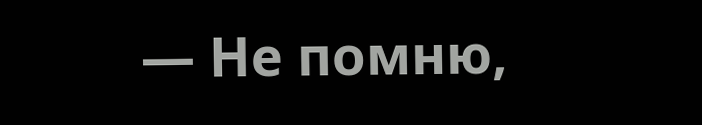— Не помню,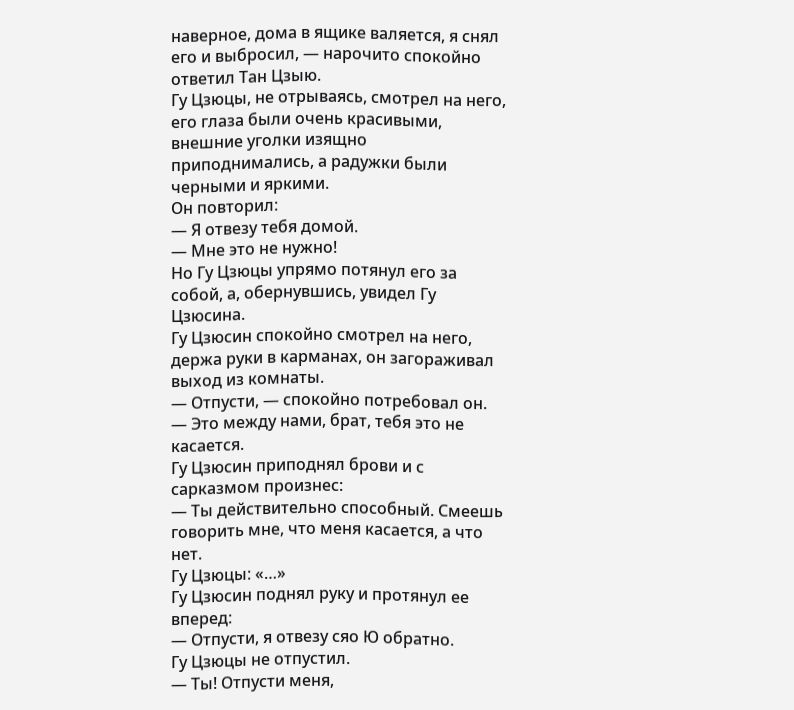наверное, дома в ящике валяется, я снял его и выбросил, — нарочито спокойно ответил Тан Цзыю.
Гу Цзюцы, не отрываясь, смотрел на него, его глаза были очень красивыми, внешние уголки изящно приподнимались, а радужки были черными и яркими.
Он повторил:
— Я отвезу тебя домой.
— Мне это не нужно!
Но Гу Цзюцы упрямо потянул его за собой, а, обернувшись, увидел Гу Цзюсина.
Гу Цзюсин спокойно смотрел на него, держа руки в карманах, он загораживал выход из комнаты.
— Отпусти, — спокойно потребовал он.
— Это между нами, брат, тебя это не касается.
Гу Цзюсин приподнял брови и с сарказмом произнес:
— Ты действительно способный. Смеешь говорить мне, что меня касается, а что нет.
Гу Цзюцы: «…»
Гу Цзюсин поднял руку и протянул ее вперед:
— Отпусти, я отвезу сяо Ю обратно.
Гу Цзюцы не отпустил.
— Ты! Отпусти меня,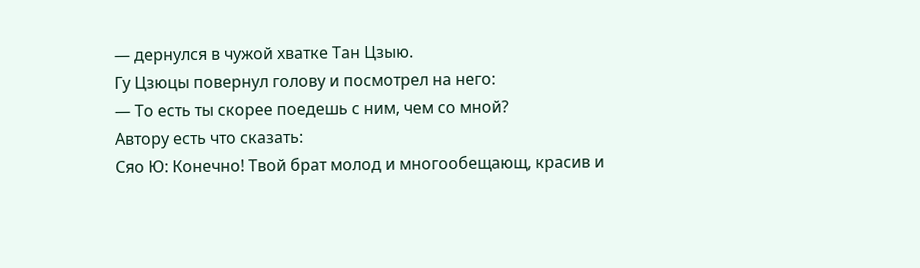— дернулся в чужой хватке Тан Цзыю.
Гу Цзюцы повернул голову и посмотрел на него:
— То есть ты скорее поедешь с ним, чем со мной?
Автору есть что сказать:
Сяо Ю: Конечно! Твой брат молод и многообещающ, красив и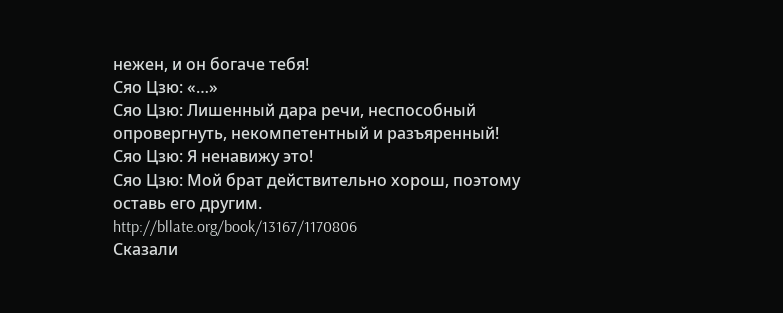нежен, и он богаче тебя!
Сяо Цзю: «…»
Сяо Цзю: Лишенный дара речи, неспособный опровергнуть, некомпетентный и разъяренный!
Сяо Цзю: Я ненавижу это!
Сяо Цзю: Мой брат действительно хорош, поэтому оставь его другим.
http://bllate.org/book/13167/1170806
Сказали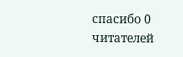спасибо 0 читателей